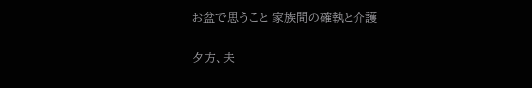お盆で思うこと 家族間の確執と介護

夕方、夫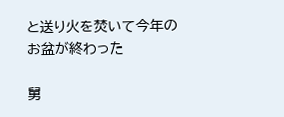と送り火を焚いて今年のお盆が終わった

舅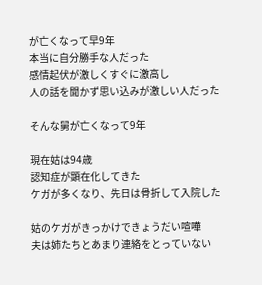が亡くなって早9年
本当に自分勝手な人だった
感情起伏が激しくすぐに激高し
人の話を聞かず思い込みが激しい人だった

そんな舅が亡くなって9年

現在姑は94歳
認知症が顕在化してきた
ケガが多くなり、先日は骨折して入院した

姑のケガがきっかけできょうだい喧嘩
夫は姉たちとあまり連絡をとっていない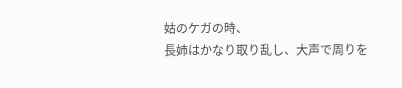姑のケガの時、
長姉はかなり取り乱し、大声で周りを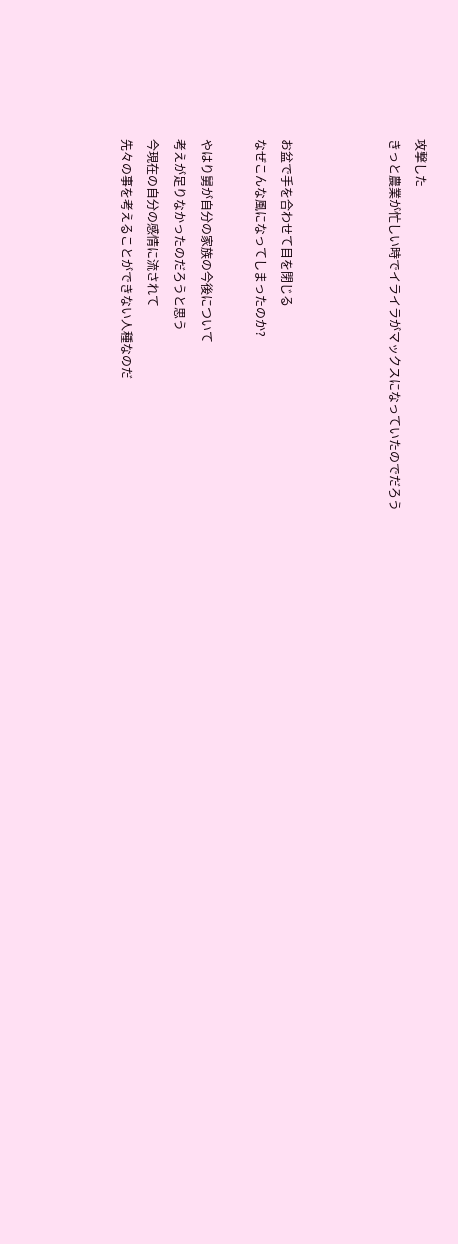攻撃した
きっと農業が忙しい時でイライラがマックスになっていたのでだろう



お盆で手を合わせて目を閉じる
なぜこんな風になってしまったのか?

やはり舅が自分の家族の今後について
考えが足りなかったのだろうと思う
今現在の自分の感情に流されて
先々の事を考えることができない人種なのだ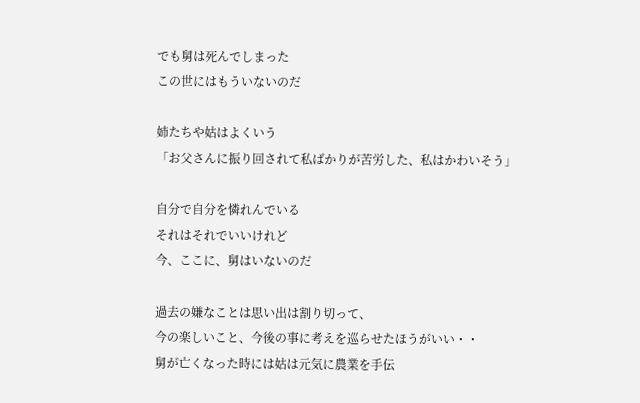でも舅は死んでしまった
この世にはもういないのだ

姉たちや姑はよくいう
「お父さんに振り回されて私ばかりが苦労した、私はかわいそう」

自分で自分を憐れんでいる
それはそれでいいけれど
今、ここに、舅はいないのだ

過去の嫌なことは思い出は割り切って、
今の楽しいこと、今後の事に考えを巡らせたほうがいい・・
舅が亡くなった時には姑は元気に農業を手伝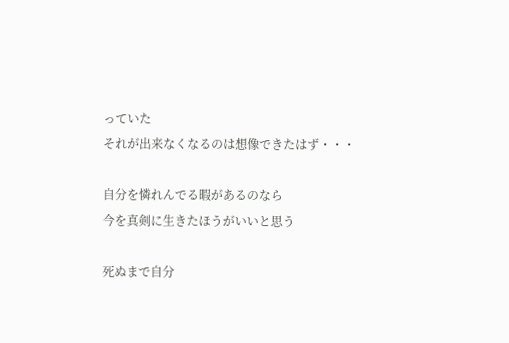っていた
それが出来なくなるのは想像できたはず・・・

自分を憐れんでる暇があるのなら
今を真剣に生きたほうがいいと思う

死ぬまで自分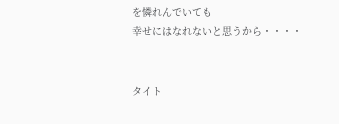を憐れんでいても
幸せにはなれないと思うから・・・・


タイト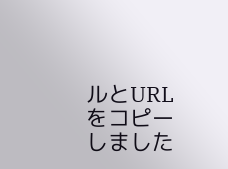ルとURLをコピーしました